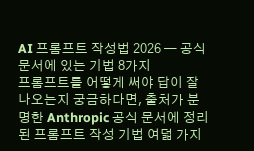AI 프롬프트 작성법 2026 — 공식 문서에 있는 기법 8가지
프롬프트를 어떻게 써야 답이 잘 나오는지 궁금하다면, 출처가 분명한 Anthropic 공식 문서에 정리된 프롬프트 작성 기법 여덟 가지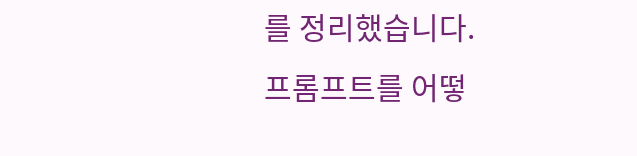를 정리했습니다.
프롬프트를 어떻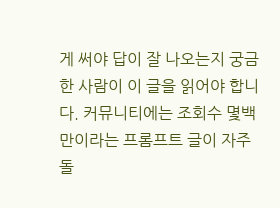게 써야 답이 잘 나오는지 궁금한 사람이 이 글을 읽어야 합니다. 커뮤니티에는 조회수 몇백만이라는 프롬프트 글이 자주 돌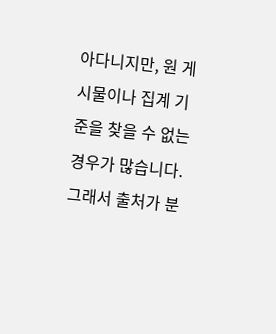아다니지만, 원 게시물이나 집계 기준을 찾을 수 없는 경우가 많습니다. 그래서 출처가 분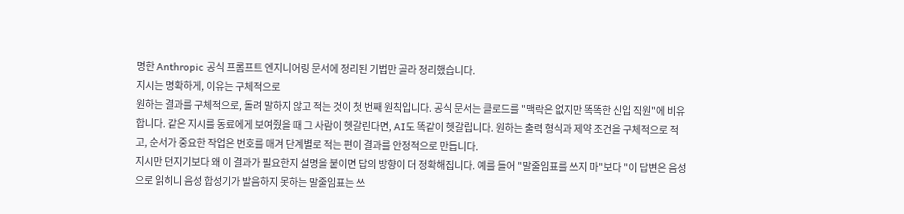명한 Anthropic 공식 프롬프트 엔지니어링 문서에 정리된 기법만 골라 정리했습니다.
지시는 명확하게, 이유는 구체적으로
원하는 결과를 구체적으로, 돌려 말하지 않고 적는 것이 첫 번째 원칙입니다. 공식 문서는 클로드를 "맥락은 없지만 똑똑한 신입 직원"에 비유합니다. 같은 지시를 동료에게 보여줬을 때 그 사람이 헷갈린다면, AI도 똑같이 헷갈립니다. 원하는 출력 형식과 제약 조건을 구체적으로 적고, 순서가 중요한 작업은 번호를 매겨 단계별로 적는 편이 결과를 안정적으로 만듭니다.
지시만 던지기보다 왜 이 결과가 필요한지 설명을 붙이면 답의 방향이 더 정확해집니다. 예를 들어 "말줄임표를 쓰지 마"보다 "이 답변은 음성으로 읽히니 음성 합성기가 발음하지 못하는 말줄임표는 쓰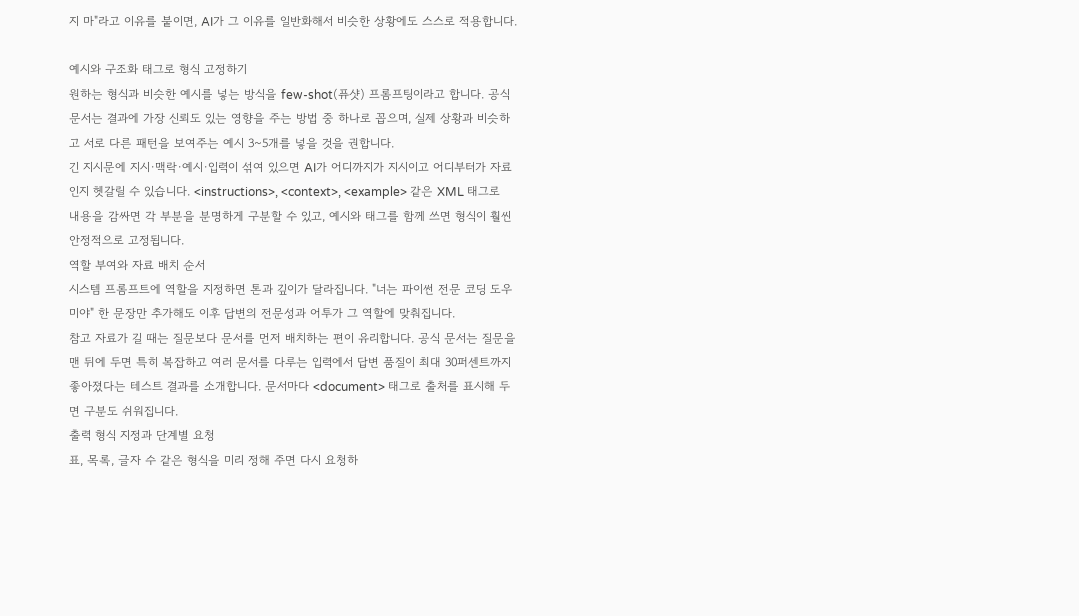지 마"라고 이유를 붙이면, AI가 그 이유를 일반화해서 비슷한 상황에도 스스로 적용합니다.

예시와 구조화 태그로 형식 고정하기
원하는 형식과 비슷한 예시를 넣는 방식을 few-shot(퓨샷) 프롬프팅이라고 합니다. 공식 문서는 결과에 가장 신뢰도 있는 영향을 주는 방법 중 하나로 꼽으며, 실제 상황과 비슷하고 서로 다른 패턴을 보여주는 예시 3~5개를 넣을 것을 권합니다.
긴 지시문에 지시·맥락·예시·입력이 섞여 있으면 AI가 어디까지가 지시이고 어디부터가 자료인지 헷갈릴 수 있습니다. <instructions>, <context>, <example> 같은 XML 태그로 내용을 감싸면 각 부분을 분명하게 구분할 수 있고, 예시와 태그를 함께 쓰면 형식이 훨씬 안정적으로 고정됩니다.
역할 부여와 자료 배치 순서
시스템 프롬프트에 역할을 지정하면 톤과 깊이가 달라집니다. "너는 파이썬 전문 코딩 도우미야" 한 문장만 추가해도 이후 답변의 전문성과 어투가 그 역할에 맞춰집니다.
참고 자료가 길 때는 질문보다 문서를 먼저 배치하는 편이 유리합니다. 공식 문서는 질문을 맨 뒤에 두면 특히 복잡하고 여러 문서를 다루는 입력에서 답변 품질이 최대 30퍼센트까지 좋아졌다는 테스트 결과를 소개합니다. 문서마다 <document> 태그로 출처를 표시해 두면 구분도 쉬워집니다.
출력 형식 지정과 단계별 요청
표, 목록, 글자 수 같은 형식을 미리 정해 주면 다시 요청하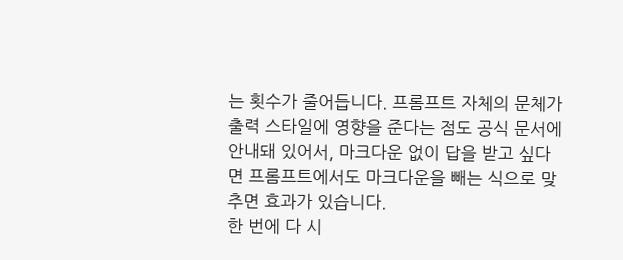는 횟수가 줄어듭니다. 프롬프트 자체의 문체가 출력 스타일에 영향을 준다는 점도 공식 문서에 안내돼 있어서, 마크다운 없이 답을 받고 싶다면 프롬프트에서도 마크다운을 빼는 식으로 맞추면 효과가 있습니다.
한 번에 다 시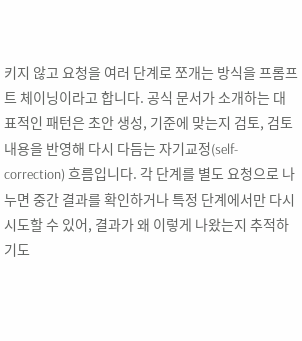키지 않고 요청을 여러 단계로 쪼개는 방식을 프롬프트 체이닝이라고 합니다. 공식 문서가 소개하는 대표적인 패턴은 초안 생성, 기준에 맞는지 검토, 검토 내용을 반영해 다시 다듬는 자기교정(self-correction) 흐름입니다. 각 단계를 별도 요청으로 나누면 중간 결과를 확인하거나 특정 단계에서만 다시 시도할 수 있어, 결과가 왜 이렇게 나왔는지 추적하기도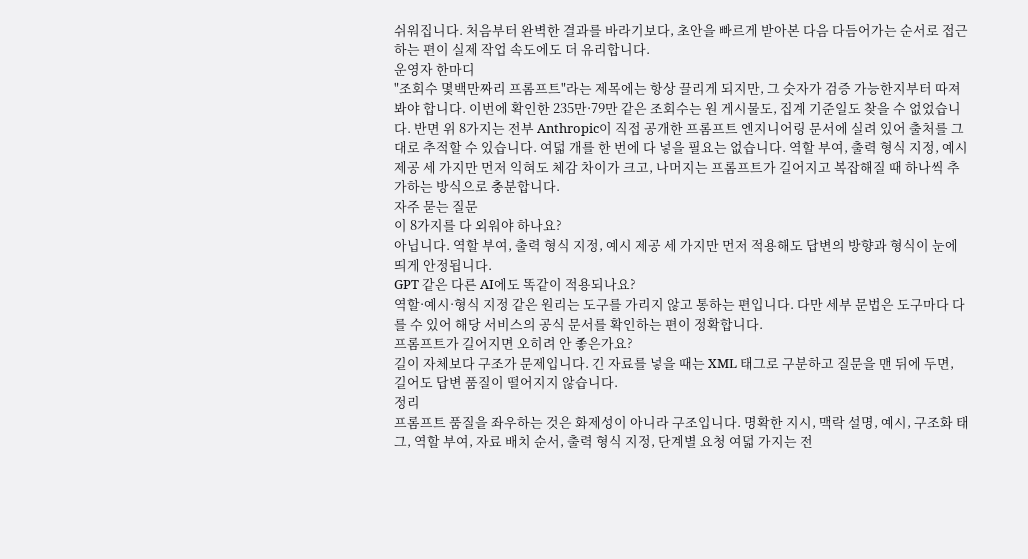쉬워집니다. 처음부터 완벽한 결과를 바라기보다, 초안을 빠르게 받아본 다음 다듬어가는 순서로 접근하는 편이 실제 작업 속도에도 더 유리합니다.
운영자 한마디
"조회수 몇백만짜리 프롬프트"라는 제목에는 항상 끌리게 되지만, 그 숫자가 검증 가능한지부터 따져봐야 합니다. 이번에 확인한 235만·79만 같은 조회수는 원 게시물도, 집계 기준일도 찾을 수 없었습니다. 반면 위 8가지는 전부 Anthropic이 직접 공개한 프롬프트 엔지니어링 문서에 실려 있어 출처를 그대로 추적할 수 있습니다. 여덟 개를 한 번에 다 넣을 필요는 없습니다. 역할 부여, 출력 형식 지정, 예시 제공 세 가지만 먼저 익혀도 체감 차이가 크고, 나머지는 프롬프트가 길어지고 복잡해질 때 하나씩 추가하는 방식으로 충분합니다.
자주 묻는 질문
이 8가지를 다 외워야 하나요?
아닙니다. 역할 부여, 출력 형식 지정, 예시 제공 세 가지만 먼저 적용해도 답변의 방향과 형식이 눈에 띄게 안정됩니다.
GPT 같은 다른 AI에도 똑같이 적용되나요?
역할·예시·형식 지정 같은 원리는 도구를 가리지 않고 통하는 편입니다. 다만 세부 문법은 도구마다 다를 수 있어 해당 서비스의 공식 문서를 확인하는 편이 정확합니다.
프롬프트가 길어지면 오히려 안 좋은가요?
길이 자체보다 구조가 문제입니다. 긴 자료를 넣을 때는 XML 태그로 구분하고 질문을 맨 뒤에 두면, 길어도 답변 품질이 떨어지지 않습니다.
정리
프롬프트 품질을 좌우하는 것은 화제성이 아니라 구조입니다. 명확한 지시, 맥락 설명, 예시, 구조화 태그, 역할 부여, 자료 배치 순서, 출력 형식 지정, 단계별 요청 여덟 가지는 전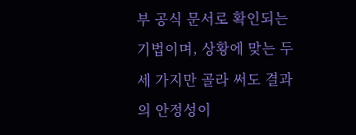부 공식 문서로 확인되는 기법이며, 상황에 맞는 두세 가지만 골라 써도 결과의 안정성이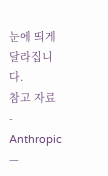눈에 띄게 달라집니다.
참고 자료
- Anthropic —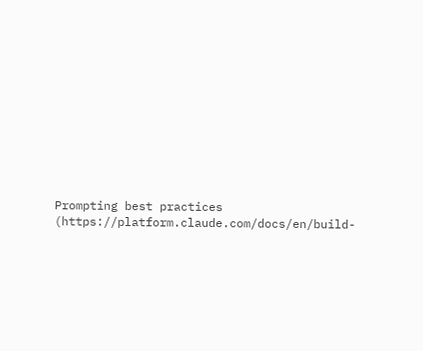Prompting best practices (https://platform.claude.com/docs/en/build-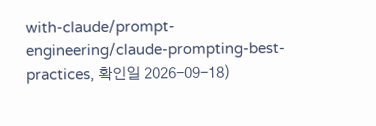with-claude/prompt-engineering/claude-prompting-best-practices, 확인일 2026-09-18)